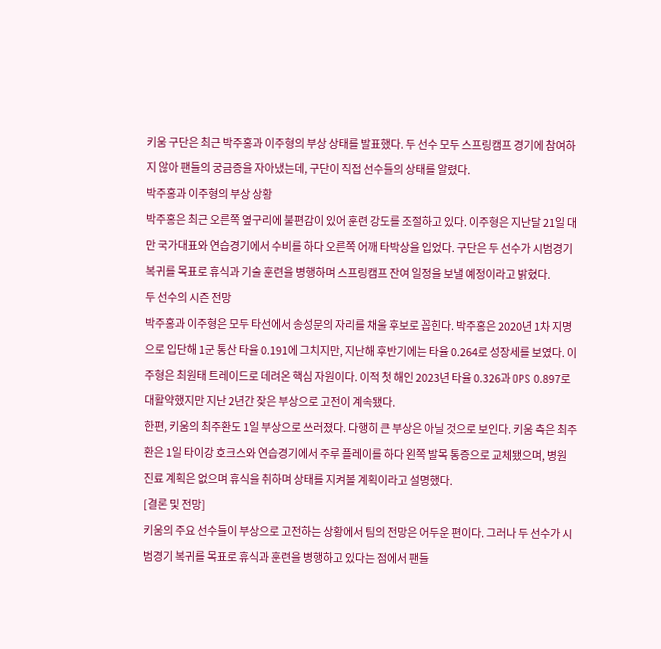키움 구단은 최근 박주홍과 이주형의 부상 상태를 발표했다. 두 선수 모두 스프링캠프 경기에 참여하지 않아 팬들의 궁금증을 자아냈는데, 구단이 직접 선수들의 상태를 알렸다.
박주홍과 이주형의 부상 상황
박주홍은 최근 오른쪽 옆구리에 불편감이 있어 훈련 강도를 조절하고 있다. 이주형은 지난달 21일 대만 국가대표와 연습경기에서 수비를 하다 오른쪽 어깨 타박상을 입었다. 구단은 두 선수가 시범경기 복귀를 목표로 휴식과 기술 훈련을 병행하며 스프링캠프 잔여 일정을 보낼 예정이라고 밝혔다.
두 선수의 시즌 전망
박주홍과 이주형은 모두 타선에서 송성문의 자리를 채울 후보로 꼽힌다. 박주홍은 2020년 1차 지명으로 입단해 1군 통산 타율 0.191에 그치지만, 지난해 후반기에는 타율 0.264로 성장세를 보였다. 이주형은 최원태 트레이드로 데려온 핵심 자원이다. 이적 첫 해인 2023년 타율 0.326과 OPS 0.897로 대활약했지만 지난 2년간 잦은 부상으로 고전이 계속됐다.
한편, 키움의 최주환도 1일 부상으로 쓰러졌다. 다행히 큰 부상은 아닐 것으로 보인다. 키움 측은 최주환은 1일 타이강 호크스와 연습경기에서 주루 플레이를 하다 왼쪽 발목 통증으로 교체됐으며, 병원 진료 계획은 없으며 휴식을 취하며 상태를 지켜볼 계획이라고 설명했다.
[결론 및 전망]
키움의 주요 선수들이 부상으로 고전하는 상황에서 팀의 전망은 어두운 편이다. 그러나 두 선수가 시범경기 복귀를 목표로 휴식과 훈련을 병행하고 있다는 점에서 팬들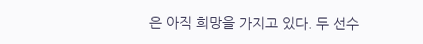은 아직 희망을 가지고 있다. 두 선수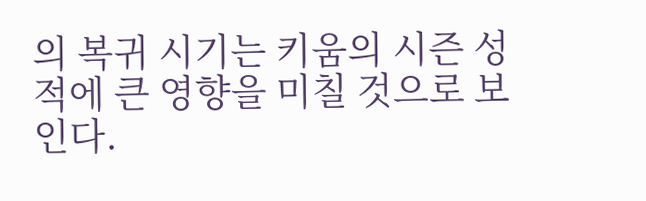의 복귀 시기는 키움의 시즌 성적에 큰 영향을 미칠 것으로 보인다.